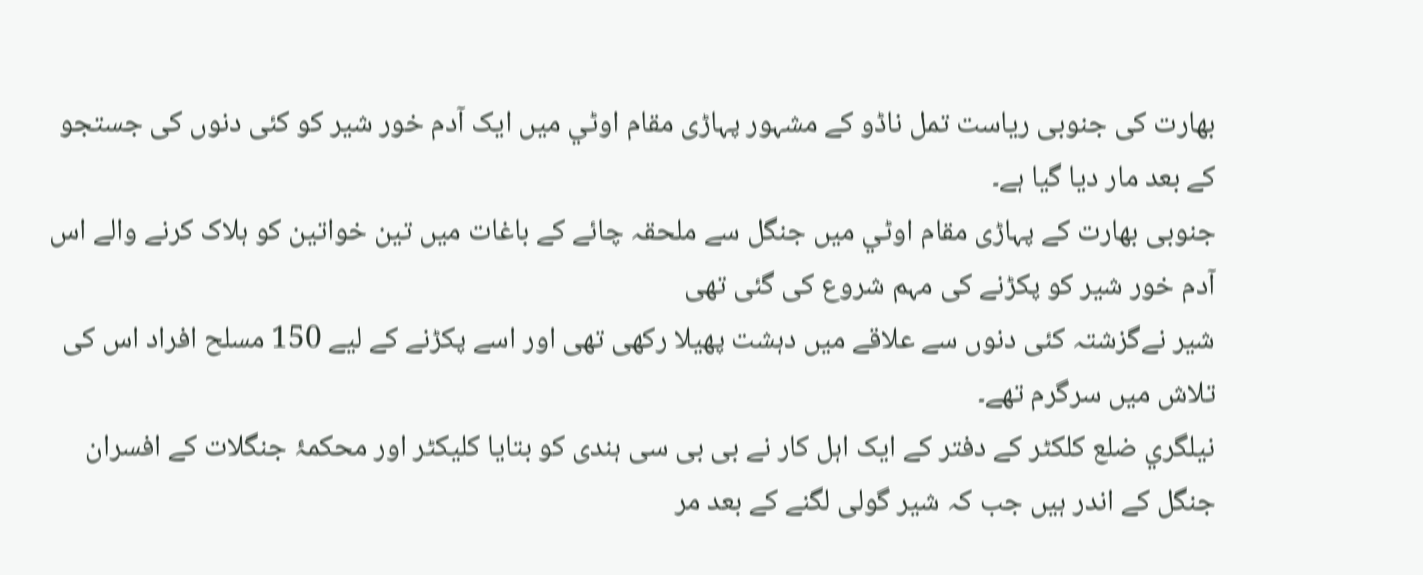بھارت کی جنوبی ریاست تمل ناڈو کے مشہور پہاڑی مقام اوٹي میں ایک آدم خور شیر کو کئی دنوں کی جستجو کے بعد مار دیا گیا ہے۔
جنوبی بھارت کے پہاڑی مقام اوٹي میں جنگل سے ملحقہ چائے کے باغات میں تین خواتین کو ہلاک کرنے والے اس آدم خور شیر کو پکڑنے کی مہم شروع کی گئی تھی
شیر نےگزشتہ کئی دنوں سے علاقے میں دہشت پھیلا رکھی تھی اور اسے پکڑنے کے لیے 150 مسلح افراد اس کی تلاش میں سرگرم تھے۔
نيلگري ضلع کلکٹر کے دفتر کے ایک اہل کار نے بی بی سی ہندی کو بتایا کلیکٹر اور محکمۂ جنگلات کے افسران جنگل کے اندر ہیں جب کہ شیر گولی لگنے کے بعد مر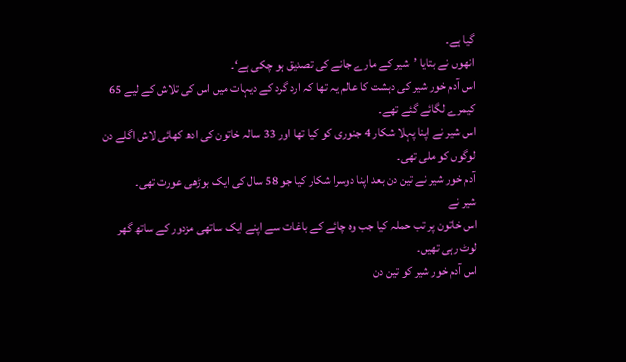گیا ہے۔
انھوں نے بتایا ’شیر کے مارے جانے کی تصدیق ہو چکی ہے‘۔
اس آدم خور شیر کی دہشت کا عالم یہ تھا کہ ارد گرد کے دیہات میں اس کی تلاش کے لیے 65 کیمرے لگائے گئے تھے۔
اس شیر نے اپنا پہلا شکار 4 جنوری کو کیا تھا اور 33 سالہ خاتون کی ادھ کھائی لاش اگلے دن لوگوں کو ملی تھی۔
آدم خور شیر نے تین دن بعد اپنا دوسرا شکار کیا جو 58 سال کی ایک بوڑھی عورت تھی۔
شیر نے
اس خاتون پر تب حملہ کیا جب وہ چائے کے باغات سے اپنے ایک ساتھی مزدور کے ساتھ گھر لوٹ رہی تھیں۔
اس آدم خور شیر کو تین دن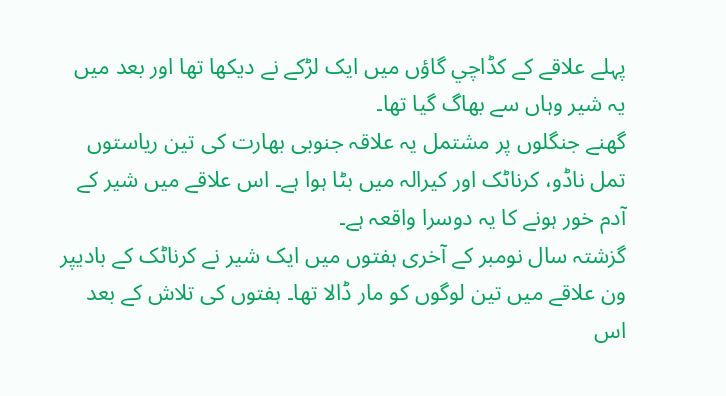پہلے علاقے کے كڈاچي گاؤں میں ایک لڑکے نے دیکھا تھا اور بعد میں یہ شیر وہاں سے بھاگ گیا تھا۔
گھنے جنگلوں پر مشتمل یہ علاقہ جنوبی بھارت کی تین ریاستوں تمل ناڈو، کرناٹک اور کیرالہ میں بٹا ہوا ہے۔ اس علاقے میں شیر کے آدم خور ہونے کا یہ دوسرا واقعہ ہے۔
گزشتہ سال نومبر کے آخری ہفتوں میں ایک شیر نے کرناٹک کے باديپر ون علاقے میں تین لوگوں کو مار ڈالا تھا۔ ہفتوں کی تلاش کے بعد اس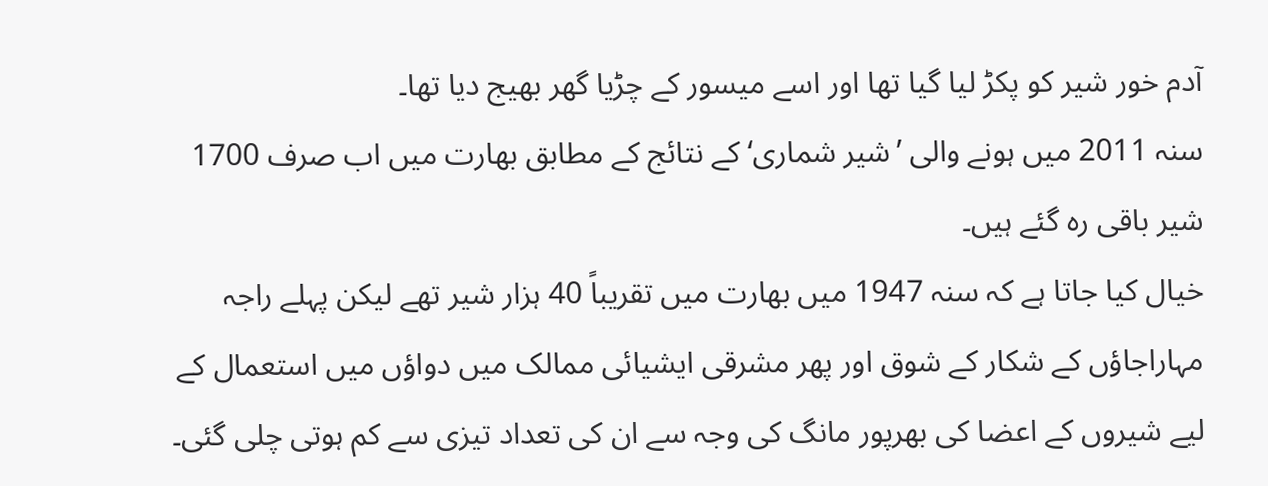آدم خور شیر کو پکڑ لیا گیا تھا اور اسے میسور کے چڑیا گھر بھیج دیا تھا۔
سنہ 2011 میں ہونے والی ’شیر شماری‘ کے نتائج کے مطابق بھارت میں اب صرف 1700 شیر باقی رہ گئے ہیں۔
خیال کیا جاتا ہے کہ سنہ 1947 میں بھارت میں تقریباً 40 ہزار شیر تھے لیکن پہلے راجہ مہاراجاؤں کے شکار کے شوق اور پھر مشرقی ایشیائی ممالک میں دواؤں میں استعمال کے لیے شیروں کے اعضا کی بھرپور مانگ کی وجہ سے ان کی تعداد تیزی سے کم ہوتی چلی گئی۔